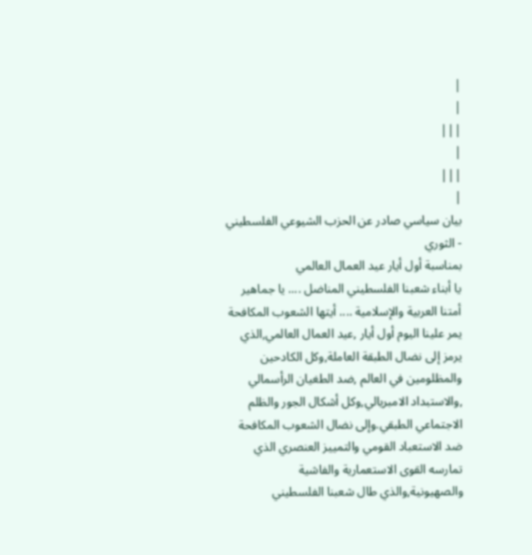|
|
|||
|
|||
|
بيان سياسي صادر عن الحزب الشيوعي الفلسطيني - الثوري
بمناسبة أول أيار عيد العمال العالمي
يا أبناء شعبنا الفلسطيني المناضل .... يا جماهير أمتنا العربية والإسلامية .... أيتها الشعوب المكافحة
يمر علينا اليوم أول أيار ,عيد العمال العالمي,الذي يرمز إلى نضال الطبقة العاملة,وكل الكادحين والمظلومين في العالم ,ضد الطغيان الرأسمالي ,والاستبداد الامبريالي,وكل أشكال الجور والظلم الاجتماعي الطبقي.وإلى نضال الشعوب المكافحة ضد الاستعباد القومي والتمييز العنصري الذي تمارسه القوى الاستعمارية والفاشية والصهيونية,والذي طال شعبنا الفلسطيني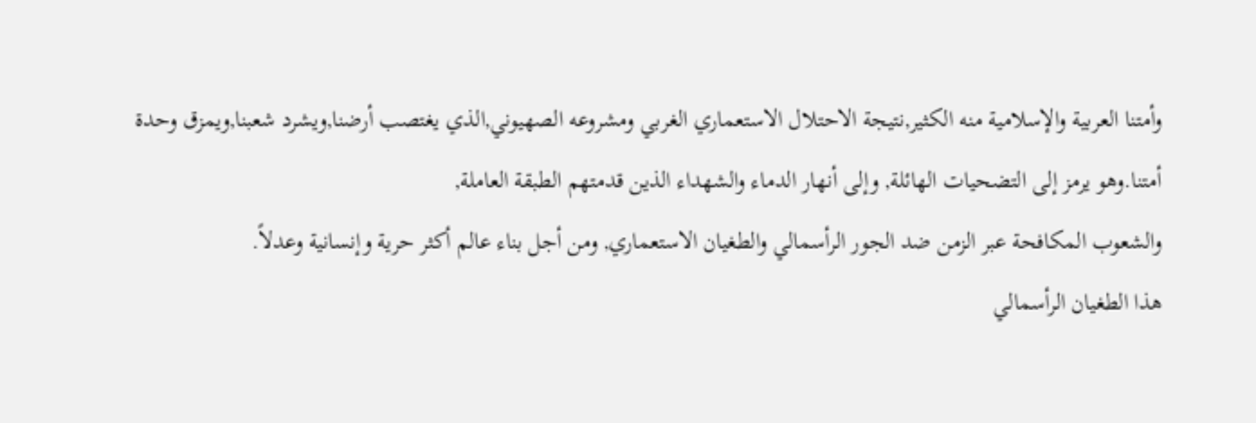وأمتنا العربية والإسلامية منه الكثير,نتيجة الاحتلال الاستعماري الغربي ومشروعه الصهيوني,الذي يغتصب أرضنا,ويشرد شعبنا,ويمزق وحدة أمتنا.وهو يرمز إلى التضحيات الهائلة, وإلى أنهار الدماء والشهداء الذين قدمتهم الطبقة العاملة,
والشعوب المكافحة عبر الزمن ضد الجور الرأسمالي والطغيان الاستعماري, ومن أجل بناء عالم أكثر حرية وإنسانية وعدلاً.
هذا الطغيان الرأسمالي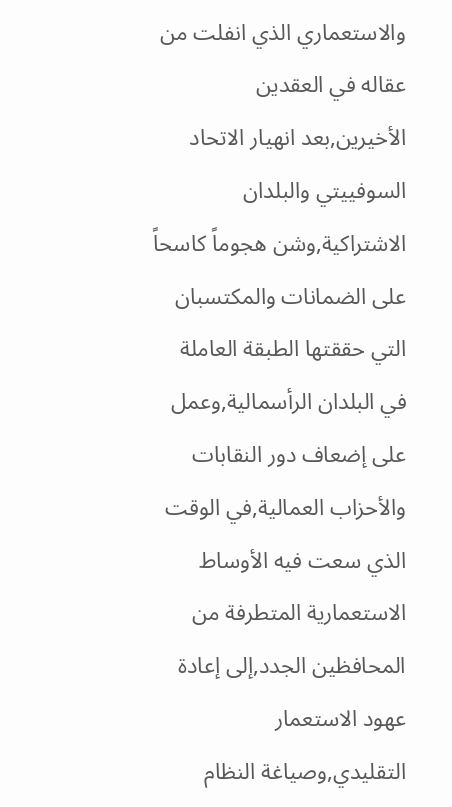والاستعماري الذي انفلت من عقاله في العقدين الأخيرين,بعد انهيار الاتحاد السوفييتي والبلدان الاشتراكية,وشن هجوماً كاسحاً على الضمانات والمكتسبان التي حققتها الطبقة العاملة في البلدان الرأسمالية,وعمل على إضعاف دور النقابات والأحزاب العمالية,في الوقت الذي سعت فيه الأوساط الاستعمارية المتطرفة من المحافظين الجدد,إلى إعادة عهود الاستعمار التقليدي,وصياغة النظام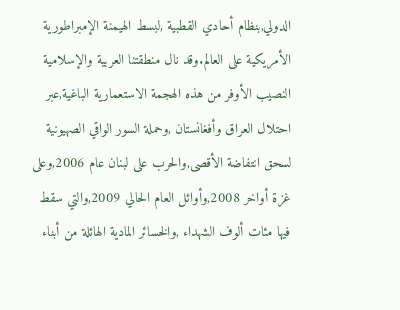الدولي,بنظام أحادي القطبية ,لبسط الهيمنة الإمبراطورية الأمريكية على العالم.وقد نال منطقتنا العربية والإسلامية النصيب الأوفر من هذه الهجمة الاستعمارية الباغية,عبر احتلال العراق وأفغانستان ,وحملة السور الواقي الصهيونية لسحق انتفاضة الأقصى,والحرب على لبنان عام 2006,وعلى غزة أواخر 2008,وأوائل العام الحالي 2009,والتي سقط فيها مئات ألوف الشهداء ,والخسائر المادية الهائلة من أبناء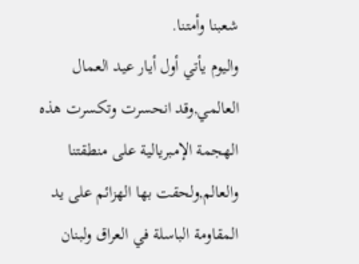شعبنا وأمتنا.
واليوم يأتي أول أيار عيد العمال العالمي,وقد انحسرت وتكسرت هذه الهجمة الإمبريالية على منطقتنا والعالم,ولحقت بها الهزائم على يد المقاومة الباسلة في العراق ولبنان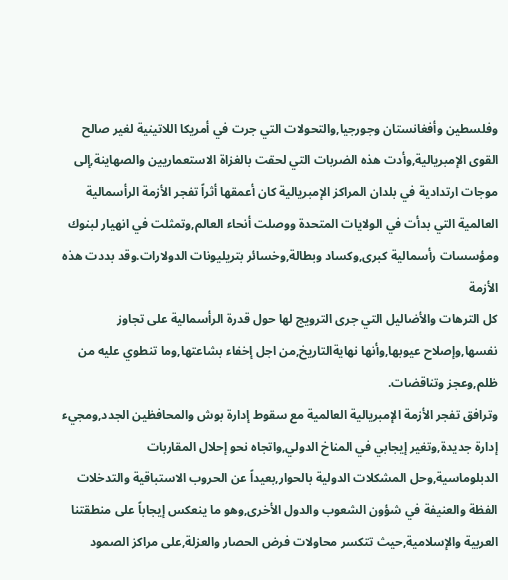وفلسطين وأفغانستان وجورجيا,والتحولات التي جرت في أمريكا اللاتينية لغير صالح القوى الإمبريالية,وأدت هذه الضربات التي لحقت بالغزاة الاستعماريين والصهاينة,إلى موجات ارتدادية في بلدان المراكز الإمبريالية كان أعمقها أثراً تفجر الأزمة الرأسمالية العالمية التي بدأت في الولايات المتحدة ووصلت أنحاء العالم,وتمثلت في انهيار لبنوك ومؤسسات رأسمالية كبرى,وكساد وبطالة,وخسائر بتريليونات الدولارات.وقد بددت هذه الأزمة
كل الترهات والأضاليل التي جرى الترويج لها حول قدرة الرأسمالية على تجاوز نفسها,وإصلاح عيوبها,وأنها نهايةالتاريخ,من اجل إخفاء بشاعتها,وما تنطوي عليه من ظلم,وعجز وتناقضات.
وترافق تفجر الأزمة الإمبريالية العالمية مع سقوط إدارة بوش والمحافظين الجدد,ومجيء إدارة جديدة,وتغير إيجابي في المناخ الدولي,واتجاه نحو إحلال المقاربات الدبلوماسية,وحل المشكلات الدولية بالحوار,بعيداً عن الحروب الاستباقية والتدخلات الفظة والعنيفة في شؤون الشعوب والدول الأخرى,وهو ما ينعكس إيجاباً على منطقتنا العربية والإسلامية,حيث تتكسر محاولات فرض الحصار والعزلة,على مراكز الصمود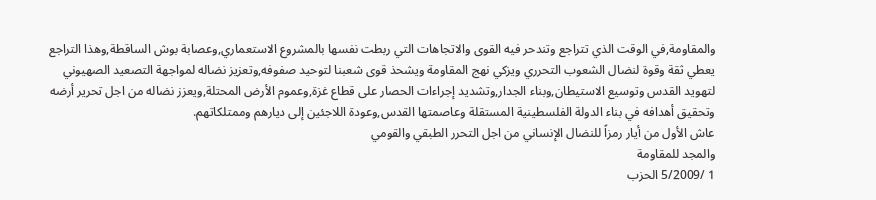والمقاومة,في الوقت الذي تتراجع وتندحر فيه القوى والاتجاهات التي ربطت نفسها بالمشروع الاستعماري,وعصابة بوش الساقطة,وهذا التراجع يعطي ثقة وقوة لنضال الشعوب التحرري ويزكي نهج المقاومة ويشحذ قوى شعبنا لتوحيد صفوفه,وتعزيز نضاله لمواجهة التصعيد الصهيوني لتهويد القدس وتوسيع الاستيطان,وبناء الجدار,وتشديد إجراءات الحصار على قطاع غزة,وعموم الأرض المحتلة,ويعزز نضاله من اجل تحرير أرضه
وتحقيق أهدافه في بناء الدولة الفلسطينية المستقلة وعاصمتها القدس,وعودة اللاجئين إلى ديارهم وممتلكاتهم.
عاش الأول من أيار رمزاً للنضال الإنساني من اجل التحرر الطبقي والقومي
والمجد للمقاومة
1 /5/2009 الحزب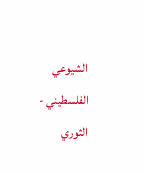الشيوعي الفلسطيني - الثوري